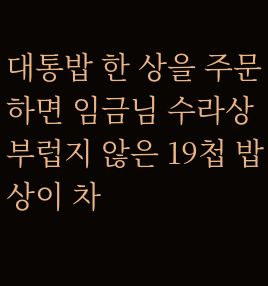대통밥 한 상을 주문하면 임금님 수라상 부럽지 않은 19첩 밥상이 차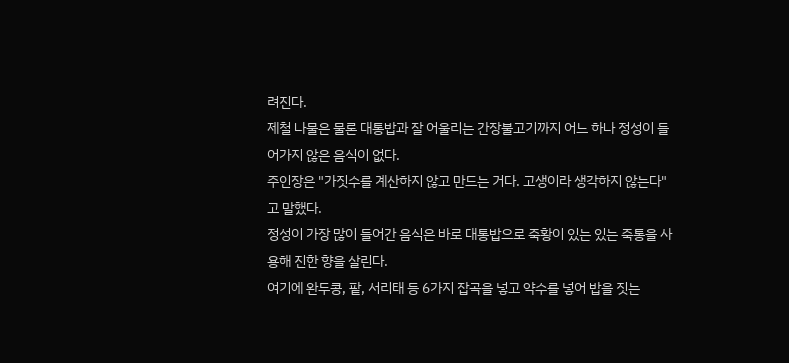려진다.
제철 나물은 물론 대통밥과 잘 어울리는 간장불고기까지 어느 하나 정성이 들어가지 않은 음식이 없다.
주인장은 "가짓수를 계산하지 않고 만드는 거다. 고생이라 생각하지 않는다"고 말했다.
정성이 가장 많이 들어간 음식은 바로 대통밥으로 죽황이 있는 있는 죽통을 사용해 진한 향을 살린다.
여기에 완두콩, 팥, 서리태 등 6가지 잡곡을 넣고 약수를 넣어 밥을 짓는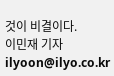것이 비결이다.
이민재 기자 ilyoon@ilyo.co.kr